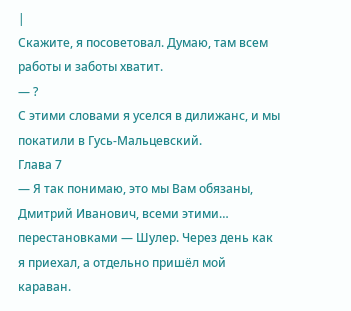|
Скажите, я посоветовал. Думаю, там всем работы и заботы хватит.
— ?
С этими словами я уселся в дилижанс, и мы покатили в Гусь-Мальцевский.
Глава 7
— Я так понимаю, это мы Вам обязаны, Дмитрий Иванович, всеми этими… перестановками — Шулер. Через день как я приехал, а отдельно пришёл мой караван.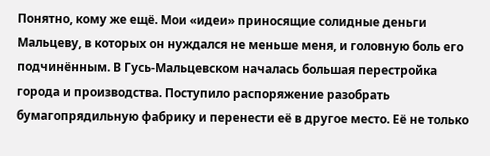Понятно, кому же ещё. Мои «идеи» приносящие солидные деньги Мальцеву, в которых он нуждался не меньше меня, и головную боль его подчинённым. В Гусь-Мальцевском началась большая перестройка города и производства. Поступило распоряжение разобрать бумагопрядильную фабрику и перенести её в другое место. Её не только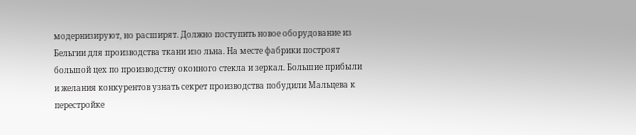модернизируют, но расширят. Должно поступить новое оборудование из Бельгии для производства ткани изо льна. На месте фабрики построят большой цех по производству оконного стекла и зеркал. Большие прибыли и желания конкурентов узнать секрет производства побудили Мальцева к перестройке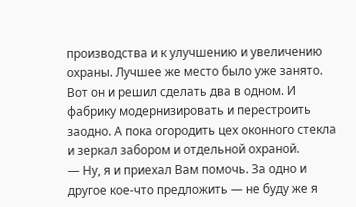производства и к улучшению и увеличению охраны. Лучшее же место было уже занято. Вот он и решил сделать два в одном. И фабрику модернизировать и перестроить заодно. А пока огородить цех оконного стекла и зеркал забором и отдельной охраной.
— Ну, я и приехал Вам помочь. За одно и другое кое-что предложить — не буду же я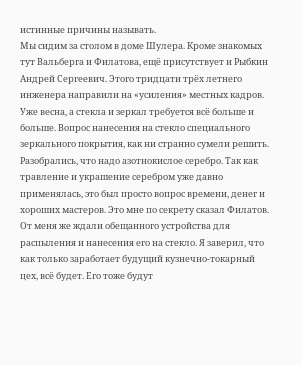истинные причины называть.
Мы сидим за столом в доме Шулера. Кроме знакомых тут Вальберга и Филатова, ещё присутствует и Рыбкин Андрей Сергеевич. Этого тридцати трёх летнего инженера направили на «усиления» местных кадров. Уже весна, а стекла и зеркал требуется всё больше и больше. Вопрос нанесения на стекло специального зеркального покрытия, как ни странно сумели решить. Разобрались, что надо азотнокислое серебро. Так как травление и украшение серебром уже давно применялась, это был просто вопрос времени, денег и хороших мастеров. Это мне по секрету сказал Филатов. От меня же ждали обещанного устройства для распыления и нанесения его на стекло. Я заверил, что как только заработает будущий кузнечно-токарный цех, всё будет. Его тоже будут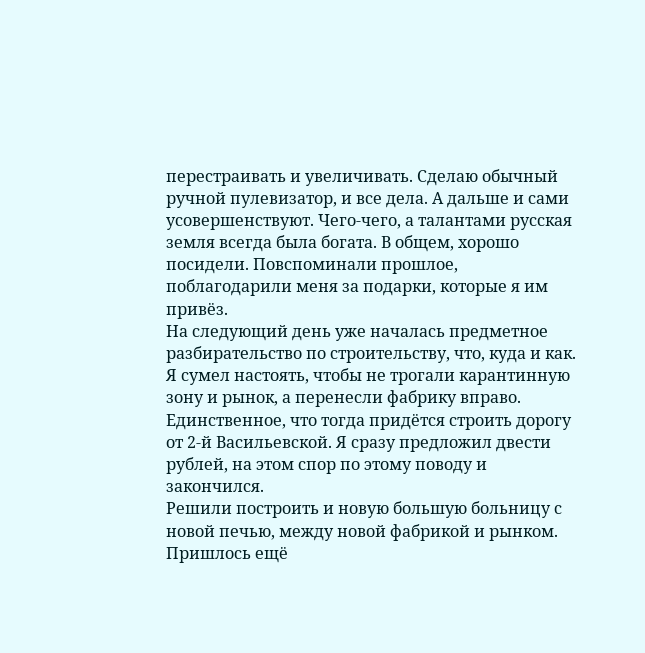перестраивать и увеличивать. Сделаю обычный ручной пулевизатор, и все дела. А дальше и сами усовершенствуют. Чего-чего, а талантами русская земля всегда была богата. В общем, хорошо посидели. Повспоминали прошлое, поблагодарили меня за подарки, которые я им привёз.
На следующий день уже началась предметное разбирательство по строительству, что, куда и как. Я сумел настоять, чтобы не трогали карантинную зону и рынок, а перенесли фабрику вправо. Единственное, что тогда придётся строить дорогу от 2-й Васильевской. Я сразу предложил двести рублей, на этом спор по этому поводу и закончился.
Решили построить и новую большую больницу с новой печью, между новой фабрикой и рынком. Пришлось ещё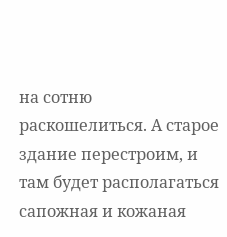на сотню раскошелиться. А старое здание перестроим, и там будет располагаться сапожная и кожаная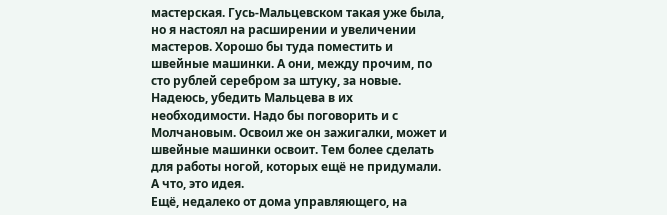мастерская. Гусь-Мальцевском такая уже была, но я настоял на расширении и увеличении мастеров. Хорошо бы туда поместить и швейные машинки. А они, между прочим, по сто рублей серебром за штуку, за новые. Надеюсь, убедить Мальцева в их необходимости. Надо бы поговорить и с Молчановым. Освоил же он зажигалки, может и швейные машинки освоит. Тем более сделать для работы ногой, которых ещё не придумали. А что, это идея.
Ещё, недалеко от дома управляющего, на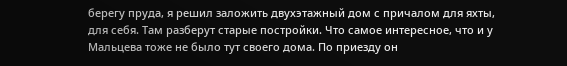берегу пруда, я решил заложить двухэтажный дом с причалом для яхты, для себя. Там разберут старые постройки. Что самое интересное, что и у Мальцева тоже не было тут своего дома. По приезду он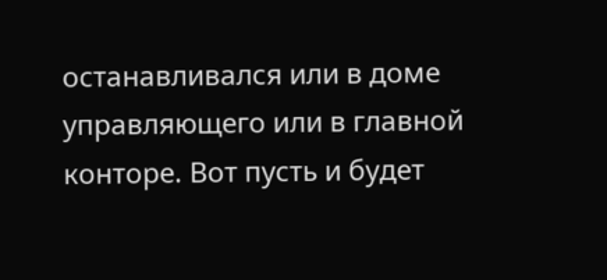останавливался или в доме управляющего или в главной конторе. Вот пусть и будет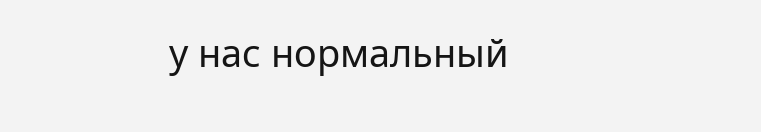у нас нормальный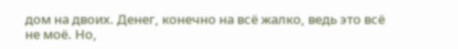дом на двоих. Денег, конечно на всё жалко, ведь это всё не моё. Но,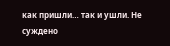как пришли… так и ушли. Не суждено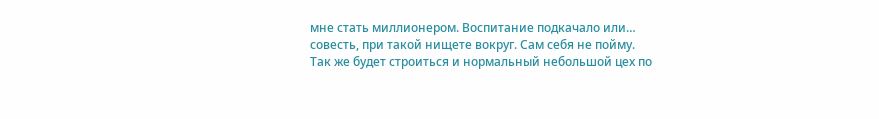мне стать миллионером. Воспитание подкачало или… совесть, при такой нищете вокруг. Сам себя не пойму.
Так же будет строиться и нормальный небольшой цех по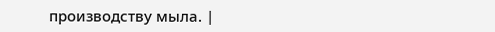производству мыла. |